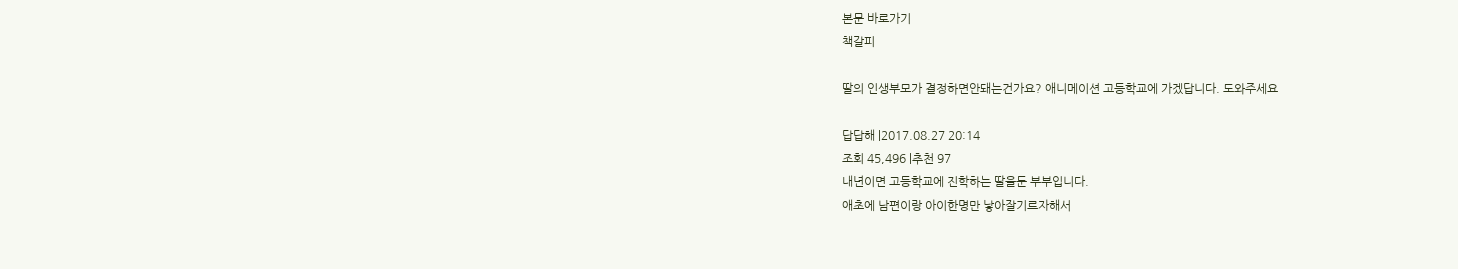본문 바로가기
책갈피

딸의 인생부모가 결정하면안돼는건가요? 애니메이션 고등학교에 가겠답니다. 도와주세요

답답해 |2017.08.27 20:14
조회 45,496 |추천 97
내년이면 고등학교에 진학하는 딸을둔 부부입니다.
애초에 남편이랑 아이한명만 낳아잘기르자해서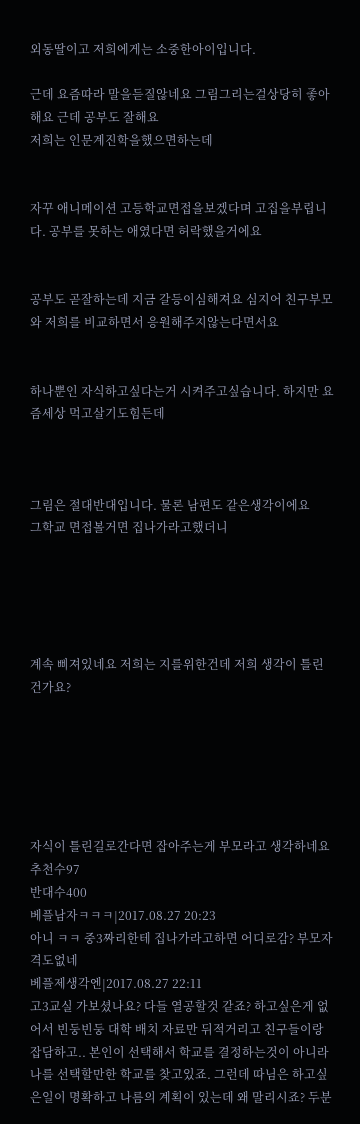외동딸이고 저희에게는 소중한아이입니다.

근데 요즘따라 말을듣질않네요 그림그리는걸상당히 좋아해요 근데 공부도 잘해요
저희는 인문계진학을했으면하는데


자꾸 애니메이션 고등학교면접을보겠다며 고집을부립니다. 공부를 못하는 애였다면 허락했을거에요


공부도 곧잘하는데 지금 갈등이심해져요 심지어 친구부모와 저희를 비교하면서 응원해주지않는다면서요


하나뿐인 자식하고싶다는거 시켜주고싶습니다. 하지만 요즘세상 먹고살기도힘든데



그림은 절대반대입니다. 물론 남편도 같은생각이에요
그학교 면접볼거면 집나가라고했더니





계속 삐져있네요 저희는 지를위한건데 저희 생각이 틀린건가요?






자식이 틀린길로간다면 잡아주는게 부모라고 생각하네요
추천수97
반대수400
베플남자ㅋㅋㅋ|2017.08.27 20:23
아니 ㅋㅋ 중3짜리한테 집나가라고하면 어디로감? 부모자격도없네
베플제생각엔|2017.08.27 22:11
고3교실 가보셨나요? 다들 열공할것 같죠? 하고싶은게 없어서 빈둥빈둥 대학 배치 자료만 뒤적거리고 친구들이랑 잡담하고.. 본인이 선택해서 학교를 결정하는것이 아니라 나를 선택할만한 학교를 찾고있죠. 그런데 따님은 하고싶은일이 명확하고 나름의 계획이 있는데 왜 말리시죠? 두분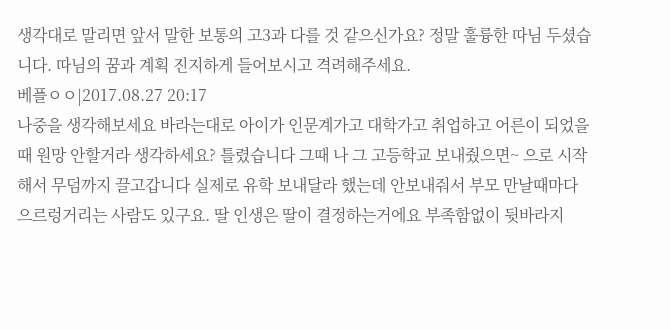생각대로 말리면 앞서 말한 보통의 고3과 다를 것 같으신가요? 정말 훌륭한 따님 두셨습니다. 따님의 꿈과 계획 진지하게 들어보시고 격려해주세요.
베플ㅇㅇ|2017.08.27 20:17
나중을 생각해보세요 바라는대로 아이가 인문계가고 대학가고 취업하고 어른이 되었을때 원망 안할거라 생각하세요? 틀렸습니다 그때 나 그 고등학교 보내줬으면~ 으로 시작해서 무덤까지 끌고갑니다 실제로 유학 보내달라 했는데 안보내줘서 부모 만날때마다 으르렁거리는 사람도 있구요. 딸 인생은 딸이 결정하는거에요 부족함없이 뒷바라지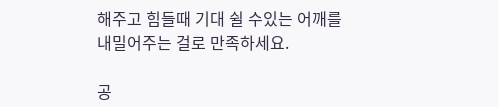해주고 힘들때 기대 쉴 수있는 어깨를 내밀어주는 걸로 만족하세요.

공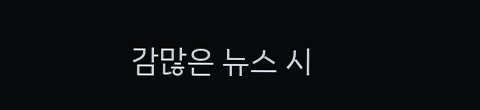감많은 뉴스 시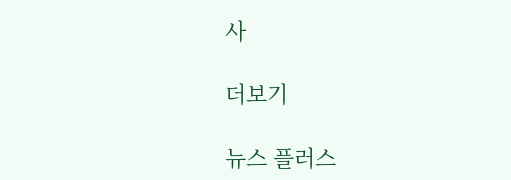사

더보기

뉴스 플러스